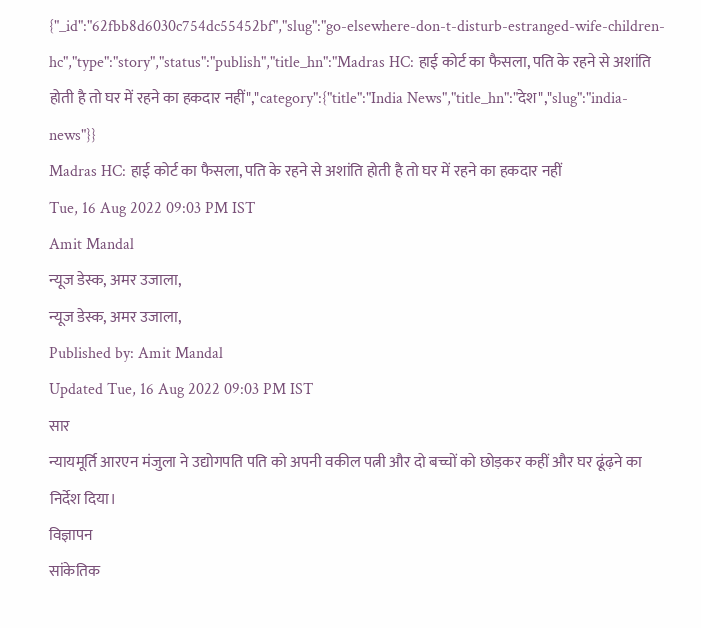{"_id":"62fbb8d6030c754dc55452bf","slug":"go-elsewhere-don-t-disturb-estranged-wife-children-hc","type":"story","status":"publish","title_hn":"Madras HC: हाई कोर्ट का फैसला, पति के रहने से अशांति होती है तो घर में रहने का हकदार नहीं","category":{"title":"India News","title_hn":"देश","slug":"india-news"}}
Madras HC: हाई कोर्ट का फैसला, पति के रहने से अशांति होती है तो घर में रहने का हकदार नहीं
Tue, 16 Aug 2022 09:03 PM IST
Amit Mandal
न्यूज डेस्क, अमर उजाला,
न्यूज डेस्क, अमर उजाला,
Published by: Amit Mandal
Updated Tue, 16 Aug 2022 09:03 PM IST
सार
न्यायमूर्ति आरएन मंजुला ने उद्योगपति पति को अपनी वकील पत्नी और दो बच्चों को छोड़कर कहीं और घर ढूंढ़ने का निर्देश दिया।
विज्ञापन
सांकेतिक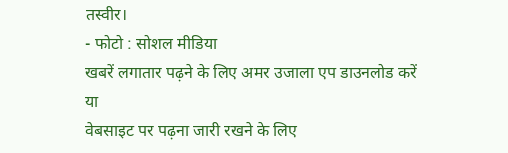तस्वीर।
- फोटो : सोशल मीडिया
खबरें लगातार पढ़ने के लिए अमर उजाला एप डाउनलोड करें
या
वेबसाइट पर पढ़ना जारी रखने के लिए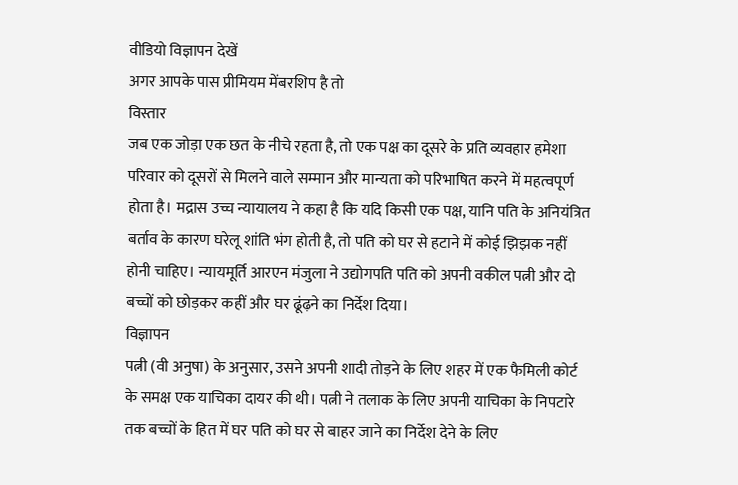वीडियो विज्ञापन देखें
अगर आपके पास प्रीमियम मेंबरशिप है तो
विस्तार
जब एक जोड़ा एक छत के नीचे रहता है, तो एक पक्ष का दूसरे के प्रति व्यवहार हमेशा परिवार को दूसरों से मिलने वाले सम्मान और मान्यता को परिभाषित करने में महत्वपूर्ण होता है। मद्रास उच्च न्यायालय ने कहा है कि यदि किसी एक पक्ष, यानि पति के अनियंत्रित बर्ताव के कारण घरेलू शांति भंग होती है, तो पति को घर से हटाने में कोई झिझक नहीं होनी चाहिए। न्यायमूर्ति आरएन मंजुला ने उद्योगपति पति को अपनी वकील पत्नी और दो बच्चों को छोड़कर कहीं और घर ढूंढ़ने का निर्देश दिया।
विज्ञापन
पत्नी (वी अनुषा) के अनुसार, उसने अपनी शादी तोड़ने के लिए शहर में एक फैमिली कोर्ट के समक्ष एक याचिका दायर की थी। पत्नी ने तलाक के लिए अपनी याचिका के निपटारे तक बच्चों के हित में घर पति को घर से बाहर जाने का निर्देश देने के लिए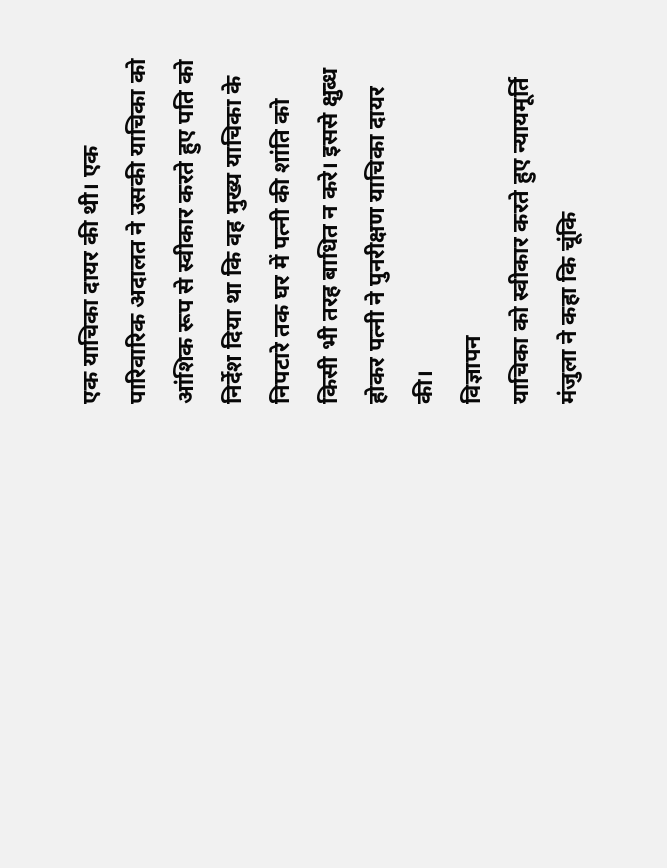एक याचिका दायर की थी। एक पारिवारिक अदालत ने उसकी याचिका को आंशिक रूप से स्वीकार करते हुए पति को निर्देश दिया था कि वह मुख्य याचिका के निपटारे तक घर में पत्नी की शांति को किसी भी तरह बाधित न करे। इससे क्षुब्ध होकर पत्नी ने पुनरीक्षण याचिका दायर की।
विज्ञापन
याचिका को स्वीकार करते हुए न्यायमूर्ति मंजुला ने कहा कि चूंकि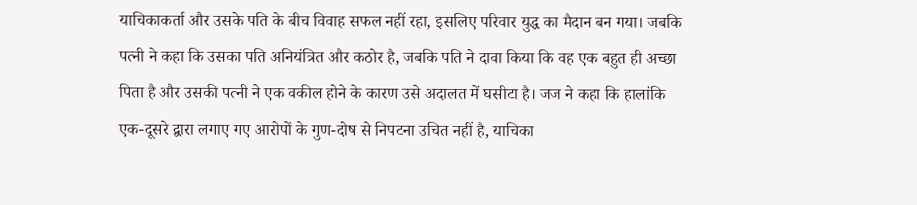याचिकाकर्ता और उसके पति के बीच विवाह सफल नहीं रहा, इसलिए परिवार युद्ध का मैदान बन गया। जबकि पत्नी ने कहा कि उसका पति अनियंत्रित और कठोर है, जबकि पति ने दावा किया कि वह एक बहुत ही अच्छा पिता है और उसकी पत्नी ने एक वकील होने के कारण उसे अदालत में घसीटा है। जज ने कहा कि हालांकि एक-दूसरे द्वारा लगाए गए आरोपों के गुण-दोष से निपटना उचित नहीं है, याचिका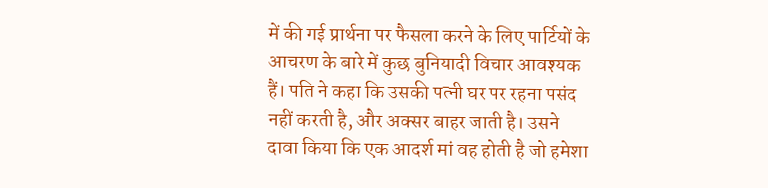में की गई प्रार्थना पर फैसला करने के लिए पार्टियों के आचरण के बारे में कुछ बुनियादी विचार आवश्यक हैं। पति ने कहा कि उसकी पत्नी घर पर रहना पसंद नहीं करती है, और अक्सर बाहर जाती है। उसने दावा किया कि एक आदर्श मां वह होती है जो हमेशा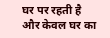घर पर रहती है और केवल घर का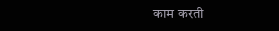काम करती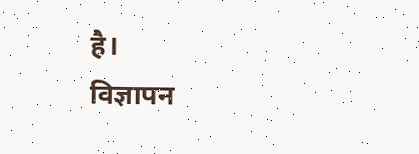है।
विज्ञापन